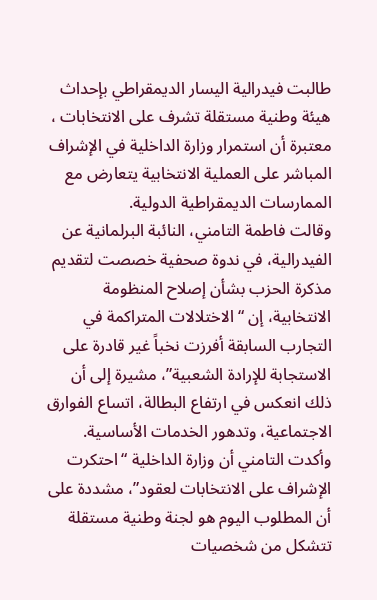طالبت فيدرالية اليسار الديمقراطي بإحداث هيئة وطنية مستقلة تشرف على الانتخابات ، معتبرة أن استمرار وزارة الداخلية في الإشراف المباشر على العملية الانتخابية يتعارض مع الممارسات الديمقراطية الدولية.
وقالت فاطمة التامني، النائبة البرلمانية عن الفيدرالية، في ندوة صحفية خصصت لتقديم مذكرة الحزب بشأن إصلاح المنظومة الانتخابية، إن “الاختلالات المتراكمة في التجارب السابقة أفرزت نخباً غير قادرة على الاستجابة للإرادة الشعبية”، مشيرة إلى أن ذلك انعكس في ارتفاع البطالة، اتساع الفوارق الاجتماعية، وتدهور الخدمات الأساسية.
وأكدت التامني أن وزارة الداخلية “احتكرت الإشراف على الانتخابات لعقود”، مشددة على أن المطلوب اليوم هو لجنة وطنية مستقلة تتشكل من شخصيات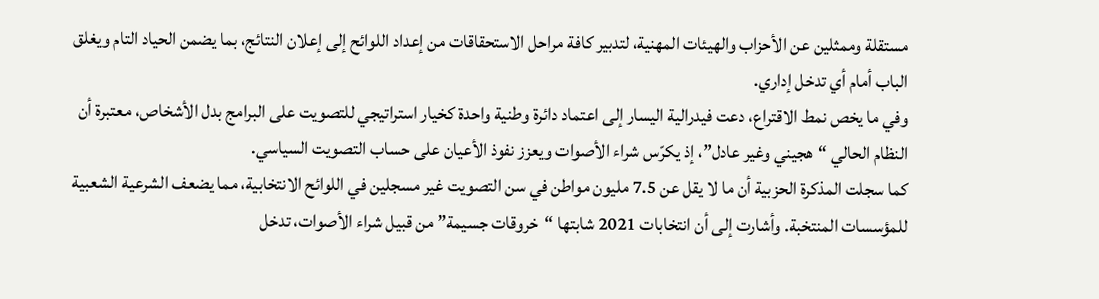مستقلة وممثلين عن الأحزاب والهيئات المهنية، لتدبير كافة مراحل الاستحقاقات من إعداد اللوائح إلى إعلان النتائج، بما يضمن الحياد التام ويغلق الباب أمام أي تدخل إداري.
وفي ما يخص نمط الاقتراع، دعت فيدرالية اليسار إلى اعتماد دائرة وطنية واحدة كخيار استراتيجي للتصويت على البرامج بدل الأشخاص، معتبرة أن النظام الحالي “هجيني وغير عادل”، إذ يكرّس شراء الأصوات ويعزز نفوذ الأعيان على حساب التصويت السياسي.
كما سجلت المذكرة الحزبية أن ما لا يقل عن 7.5 مليون مواطن في سن التصويت غير مسجلين في اللوائح الانتخابية، مما يضعف الشرعية الشعبية للمؤسسات المنتخبة. وأشارت إلى أن انتخابات 2021 شابتها “خروقات جسيمة” من قبيل شراء الأصوات، تدخل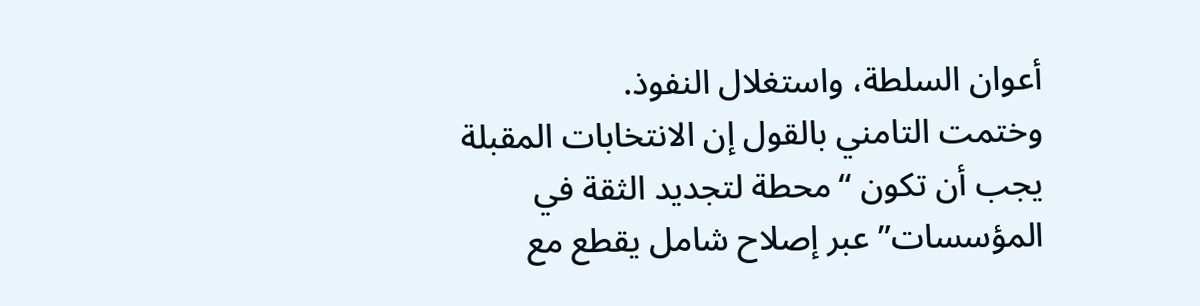أعوان السلطة، واستغلال النفوذ.
وختمت التامني بالقول إن الانتخابات المقبلة يجب أن تكون “محطة لتجديد الثقة في المؤسسات” عبر إصلاح شامل يقطع مع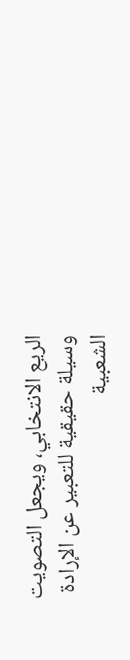الريع الانتخابي، ويجعل التصويت وسيلة حقيقية للتعبير عن الإرادة الشعبية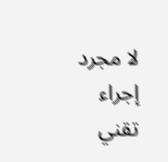لا مجرد إجراء تقني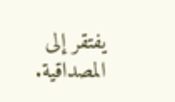يفتقر إلى المصداقية.